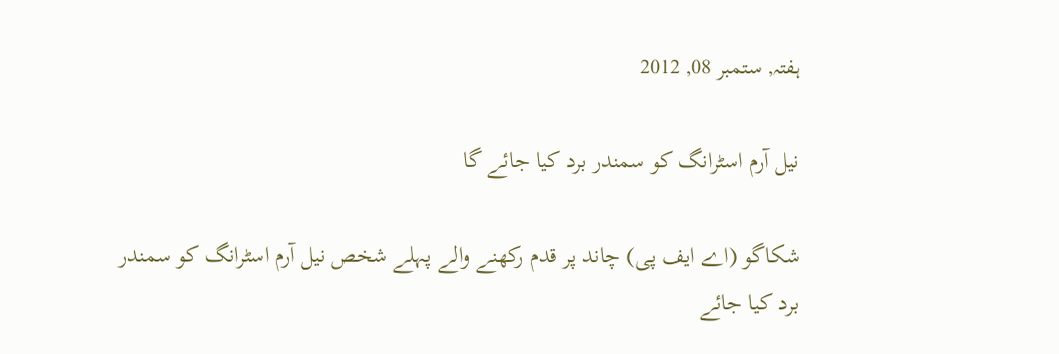ہفتہ, ستمبر 08, 2012

نیل آرم اسٹرانگ کو سمندر برد کیا جائے گا

شکاگو (اے ایف پی) چاند پر قدم رکھنے والے پہلے شخص نیل آرم اسٹرانگ کو سمندر برد کیا جائے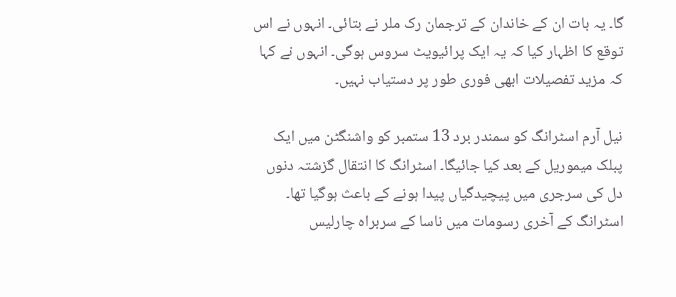گا۔ یہ بات ان کے خاندان کے ترجمان رک ملر نے بتائی۔ انہوں نے اس توقع کا اظہار کیا کہ یہ ایک پرائیویٹ سروس ہوگی۔ انہوں نے کہا کہ مزید تفصیلات ابھی فوری طور پر دستیاب نہیں۔

نیل آرم اسٹرانگ کو سمندر برد 13 ستمبر کو واشنگٹن میں ایک پبلک میموریل کے بعد کیا جائیگا۔ اسٹرانگ کا انتقال گزشتہ دنوں دل کی سرجری میں پیچیدگیاں پیدا ہونے کے باعث ہوگیا تھا۔ اسٹرانگ کے آخری رسومات میں ناسا کے سربراہ چارلیس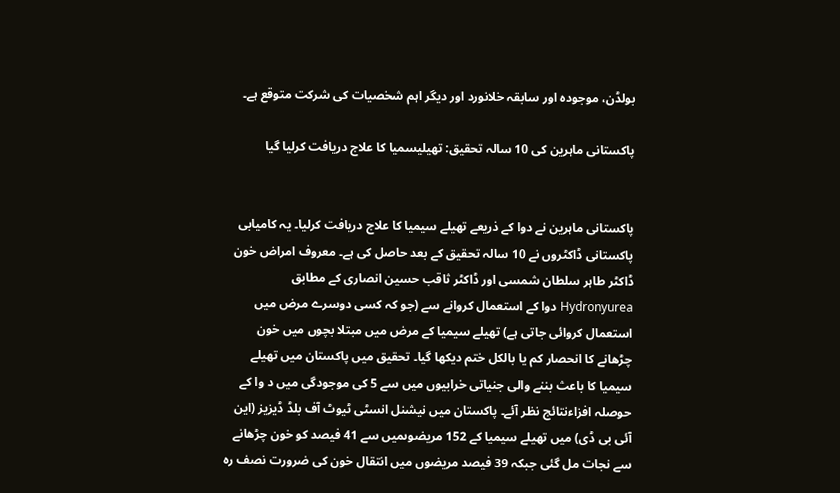بولڈن، موجودہ اور سابقہ خلانورد اور دیگر اہم شخصیات کی شرکت متوقع ہے۔

پاکستانی ماہرین کی 10 سالہ تحقیق: تھیلیسمیا کا علاج دریافت کرلیا گیا


پاکستانی ماہرین نے دوا کے ذریعے تھیلے سیمیا کا علاج دریافت کرلیا۔ یہ کامیابی پاکستانی ڈاکٹروں نے 10 سالہ تحقیق کے بعد حاصل کی ہے۔ معروف امراض خون ڈاکٹر طاہر سلطان شمسی اور ڈاکٹر ثاقب حسین انصاری کے مطابق Hydronyurea دوا کے استعمال کروانے سے (جو کہ کسی دوسرے مرض میں استعمال کروائی جاتی ہے) تھیلے سیمیا کے مرض میں مبتلا بچوں میں خون چڑھانے کا انحصار کم یا بالکل ختم دیکھا گیا۔ تحقیق میں پاکستان میں تھیلے سیمیا کا باعث بننے والی جنیاتی خرابیوں میں سے 5 کی موجودگی میں د وا کے حوصلہ افزاءنتائج نظر آئے۔ پاکستان میں نیشنل انسٹی ٹیوٹ آف بلڈ ڈیزیز (این آئی بی ڈی) میں تھیلے سیمیا کے 152 مریضوںمیں سے 41 فیصد کو خون چڑھانے سے نجات مل گئی جبکہ 39 فیصد مریضوں میں انتقال خون کی ضرورت نصف رہ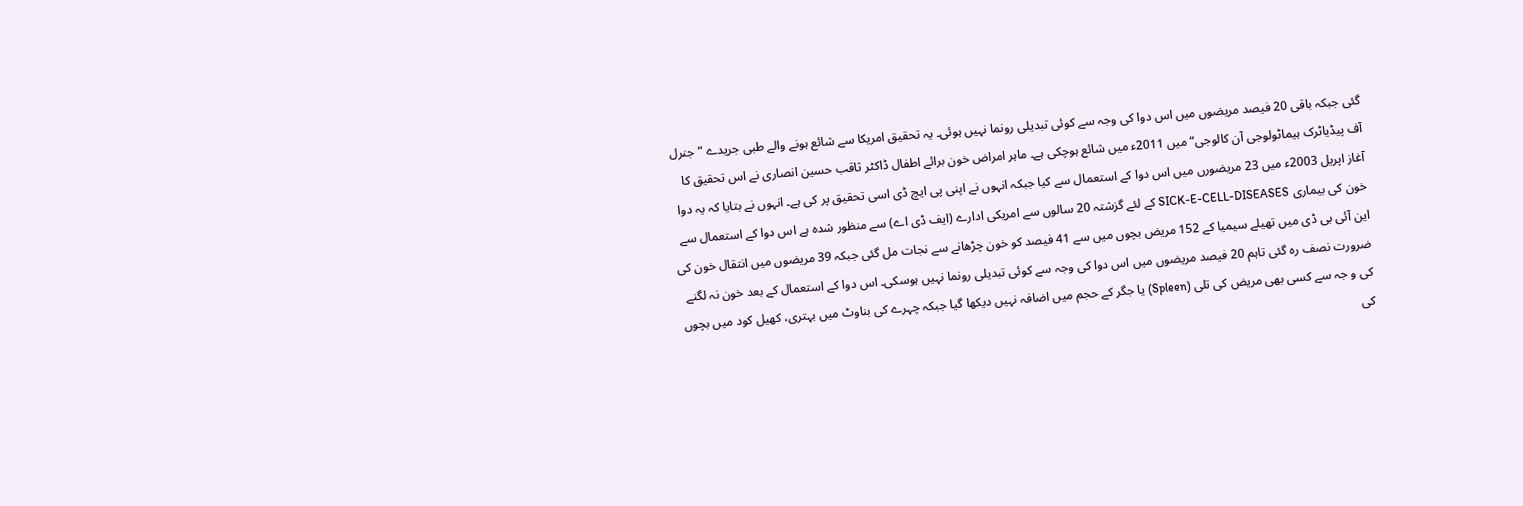گئی جبکہ باقی 20 فیصد مریضوں میں اس دوا کی وجہ سے کوئی تبدیلی رونما نہیں ہوئی۔ یہ تحقیق امریکا سے شائع ہونے والے طبی جریدے ”جنرل آف پیڈیاٹرک ہیماٹولوجی آن کالوجی“ میں 2011ء میں شائع ہوچکی ہے۔ ماہر امراض خون برائے اطفال ڈاکٹر ثاقب حسین انصاری نے اس تحقیق کا آغاز اپریل 2003ء میں 23 مریضورں میں اس دوا کے استعمال سے کیا جبکہ انہوں نے اپنی پی ایچ ڈی اسی تحقیق پر کی ہے۔ انہوں نے بتایا کہ یہ دوا خون کی بیماری SICK-E-CELL-DISEASES کے لئے گزشتہ 20 سالوں سے امریکی ادارے (ایف ڈی اے) سے منظور شدہ ہے اس دوا کے استعمال سے این آئی بی ڈی میں تھیلے سیمیا کے 152 مریض بچوں میں سے 41 فیصد کو خون چڑھانے سے نجات مل گئی جبکہ 39 مریضوں میں انتقال خون کی ضرورت نصف رہ گئی تاہم 20 فیصد مریضوں میں اس دوا کی وجہ سے کوئی تبدیلی رونما نہیں ہوسکی۔ اس دوا کے استعمال کے بعد خون نہ لگنے کی و جہ سے کسی بھی مریض کی تلی (Spleen) یا جگر کے حجم میں اضافہ نہیں دیکھا گیا جبکہ چہرے کی بناوٹ میں بہتری، کھیل کود میں بچوں کی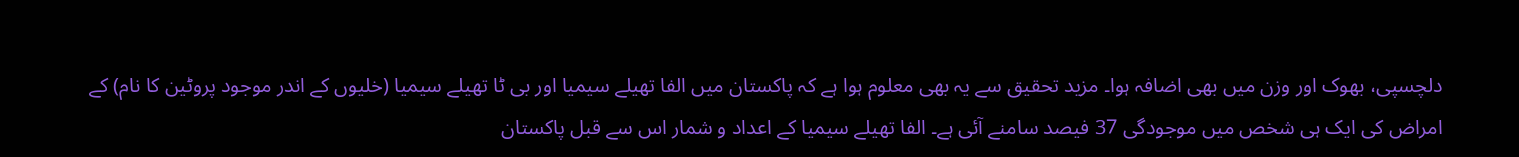دلچسپی، بھوک اور وزن میں بھی اضافہ ہوا۔ مزید تحقیق سے یہ بھی معلوم ہوا ہے کہ پاکستان میں الفا تھیلے سیمیا اور بی ٹا تھیلے سیمیا (خلیوں کے اندر موجود پروٹین کا نام) کے امراض کی ایک ہی شخص میں موجودگی 37 فیصد سامنے آئی ہے۔ الفا تھیلے سیمیا کے اعداد و شمار اس سے قبل پاکستان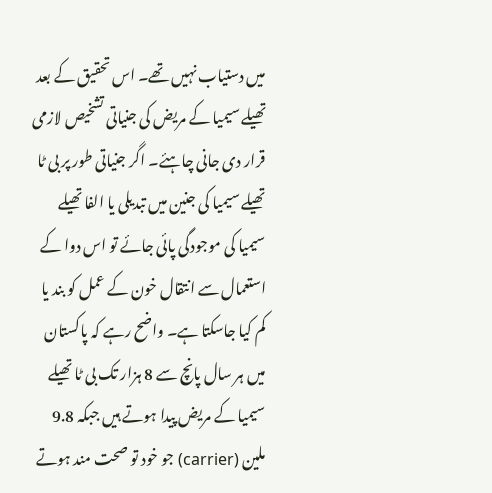میں دستیاب نہیں تھے۔ اس تحقیق کے بعد تھیلے سیمیا کے مریض کی جنیاتی تشخیص لازمی قرار دی جانی چاہئے۔ اگر جنیاتی طور پر بی ٹا تھیلے سیمیا کی جنین میں تبدیلی یا الفا تھیلے سیمیا کی موجودگی پائی جائے تو اس دوا کے استعمال سے انتقال خون کے عمل کو بند یا کم کیا جاسکتا ہے۔ واضح رہے کہ پاکستان میں ہر سال پانچ سے 8 ہزار تک بی ٹا تھیلے سیمیا کے مریض پیدا ہوتے ہیں جبکہ 9.8 ملین (carrier) جو خود تو صحت مند ہوتے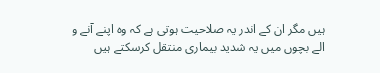ہیں مگر ان کے اندر یہ صلاحیت ہوتی ہے کہ وہ اپنے آنے و الے بچوں میں یہ شدید بیماری منتقل کرسکتے ہیں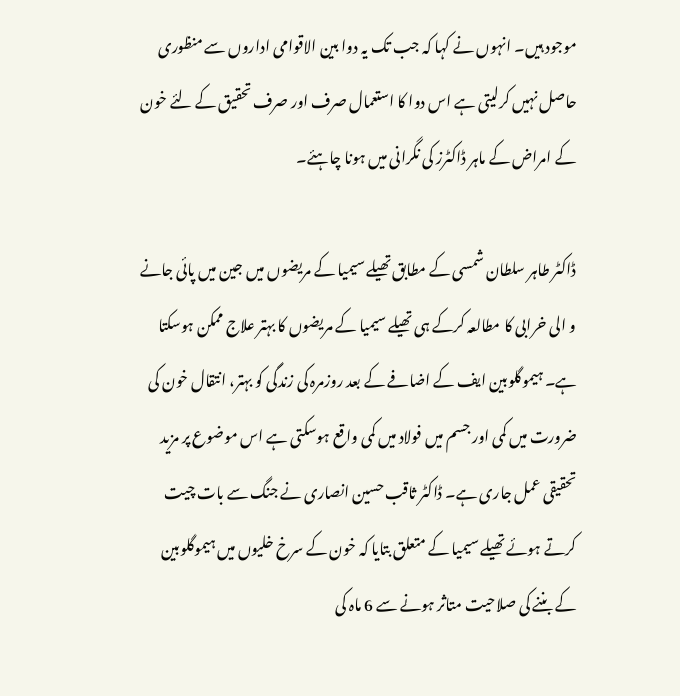موجود ہیں۔ انہوں نے کہا کہ جب تک یہ دوا بین الاقوامی اداروں سے منظوری حاصل نہیں کرلیتی ہے اس دوا کا استعمال صرف اور صرف تحقیق کے لئے خون کے امراض کے ماہر ڈاکٹرز کی نگرانی میں ہونا چاہئے۔

ڈاکٹر طاہر سلطان شمسی کے مطابق تھیلے سیمیا کے مریضوں میں جین میں پائی جانے و الی خرابی کا مطالعہ کرکے ہی تھیلے سیمیا کے مریضوں کا بہتر علاج ممکن ہوسکتا ہے۔ ہیموگلوبین ایف کے اضافے کے بعد روزمرہ کی زندگی کو بہتر، انتقال خون کی ضرورت میں کمی اور جسم میں فولاد میں کمی واقع ہوسکتی ہے اس موضوع پر مزید تحقیقی عمل جاری ہے۔ ڈاکٹر ثاقب حسین انصاری نے جنگ سے بات چیت کرتے ہوئے تھیلے سیمیا کے متعلق بتایا کہ خون کے سرخ خلیوں میں ہیموگلوبین کے بننے کی صلاحیت متاثر ہونے سے 6 ماہ کی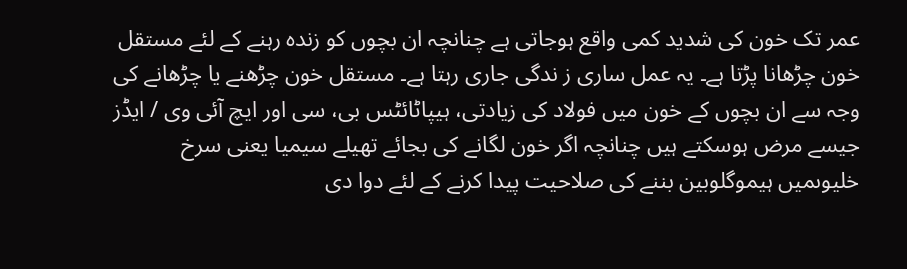عمر تک خون کی شدید کمی واقع ہوجاتی ہے چنانچہ ان بچوں کو زندہ رہنے کے لئے مستقل خون چڑھانا پڑتا ہے۔ یہ عمل ساری ز ندگی جاری رہتا ہے۔ مستقل خون چڑھنے یا چڑھانے کی وجہ سے ان بچوں کے خون میں فولاد کی زیادتی، ہیپاٹائٹس بی، سی اور ایچ آئی وی / ایڈز جیسے مرض ہوسکتے ہیں چنانچہ اگر خون لگانے کی بجائے تھیلے سیمیا یعنی سرخ خلیوںمیں ہیموگلوبین بننے کی صلاحیت پیدا کرنے کے لئے دوا دی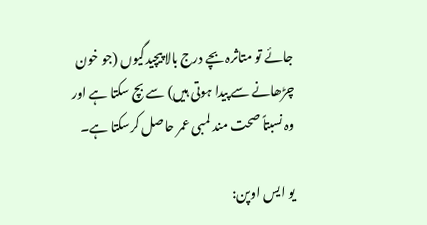جائے تو متاثرہ بچے درج بالا پیچیدگیوں (جو خون چڑھانے سے پیدا ہوتی ہیں) سے بچ سکتا ہے اور وہ نسبتاً صحت مند لمبی عمر حاصل کرسکتا ہے۔

یو ایس اوپن: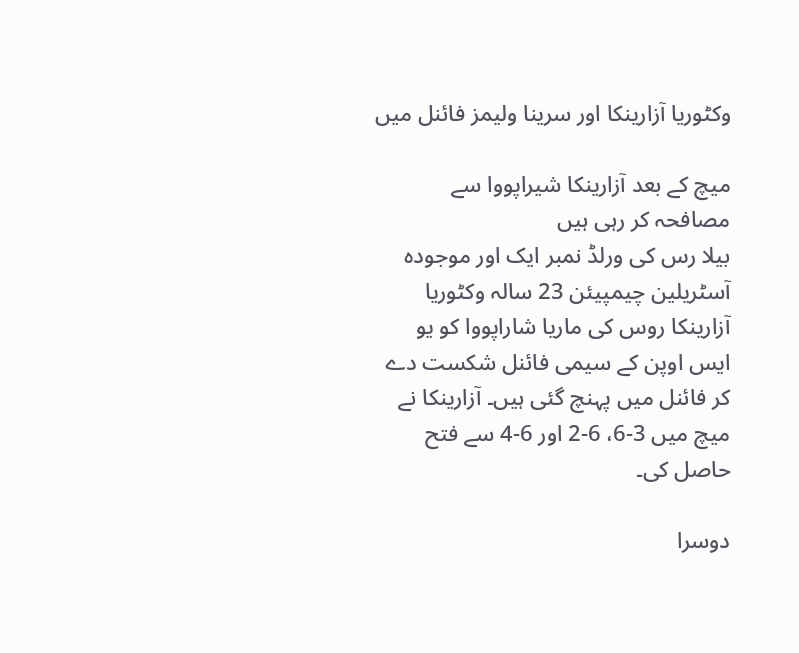وکٹوریا آزارینکا اور سرینا ولیمز فائنل میں

میچ کے بعد آزارینکا شیراپووا سے مصافحہ کر رہی ہیں
بیلا رس کی ورلڈ نمبر ایک اور موجودہ آسٹریلین چیمپیئن 23 سالہ وکٹوریا آزارینکا روس کی ماریا شاراپووا کو یو ایس اوپن کے سیمی فائنل شکست دے کر فائنل میں پہنچ گئی ہیں۔ آزارینکا نے میچ میں 3-6، 6-2 اور 6-4 سے فتح حاصل کی۔

دوسرا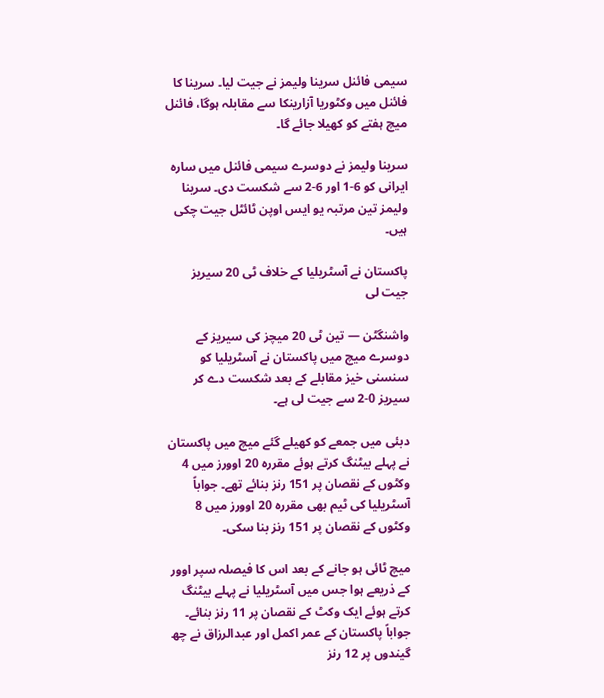سیمی فائنل سرینا ولیمز نے جیت لیا۔ سرینا کا فائنل میں وکٹوریا آزارینکا سے مقابلہ ہوگا، فائنل میچ ہفتے کو کھیلا جائے گا۔

سرینا ولیمز نے دوسرے سیمی فائنل میں سارہ ایرانی کو 6-1 اور 6-2 سے شکست دی۔ سرینا ولیمز تین مرتبہ یو ایس اوپن ٹائٹل جیت چکی ہیں۔

پاکستان نے آسٹریلیا کے خلاف ٹی 20 سیریز جیت لی

واشنگٹن — تین ٹی 20 میچز کی سیریز کے دوسرے میچ میں پاکستان نے آسٹریلیا کو سنسنی خیز مقابلے کے بعد شکست دے کر سیریز 0-2 سے جیت لی ہے۔

دبئی میں جمعے کو کھیلے گئے میچ میں پاکستان نے پہلے بیٹنگ کرتے ہوئے مقررہ 20 اوورز میں 4 وکٹوں کے نقصان پر 151 رنز بنائے تھے۔ جواباً آسٹریلیا کی ٹیم بھی مقررہ 20 اوورز میں 8 وکٹوں کے نقصان پر 151 رنز بنا سکی۔

میچ ٹائی ہو جانے کے بعد اس کا فیصلہ سپر اوور کے ذریعے ہوا جس میں آسٹریلیا نے پہلے بیٹنگ کرتے ہوئے ایک وکٹ کے نقصان پر 11 رنز بنائے۔ جواباً پاکستان کے عمر اکمل اور عبدالرزاق نے چھ گیندوں پر 12 رنز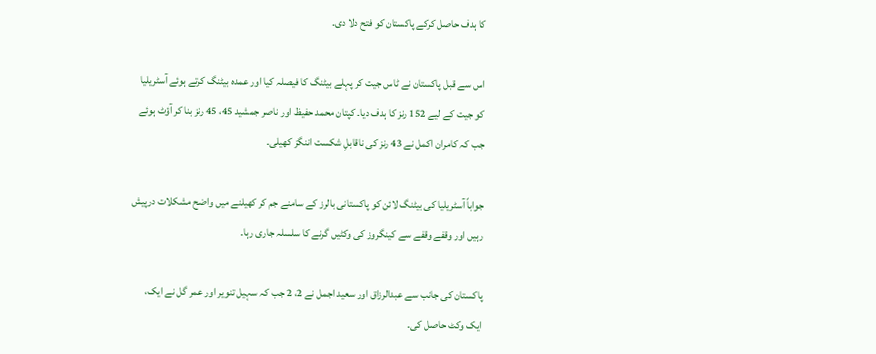کا ہدف حاصل کرکے پاکستان کو فتح دلا دی۔

اس سے قبل پاکستان نے ٹاس جیت کر پہلے بیٹنگ کا فیصلہ کیا اور عمدہ بیٹنگ کرتے ہوئے آسٹریلیا کو جیت کے لیے 152 رنز کا ہدف دیا۔ کپتان محمد حفیظ اور ناصر جمشید 45، 45 رنز بنا کر آؤٹ ہوئے جب کہ کامران اکمل نے 43 رنز کی ناقابلِ شکست اننگز کھیلی۔

جواباً آسٹریلیا کی بیٹنگ لائن کو پاکستانی بالرز کے سامنے جم کر کھیلنے میں واضح مشکلات درپیش رہیں اور وقفے وقفے سے کینگروز کی وکٹیں گرنے کا سلسلہ جاری رہا۔

پاکستان کی جانب سے عبدالرزاق اور سعید اجمل نے 2، 2 جب کہ سہیل تنویر اور عمر گل نے ایک، ایک وکٹ حاصل کی۔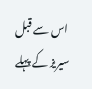اس سے قبل سیریز کے پہلے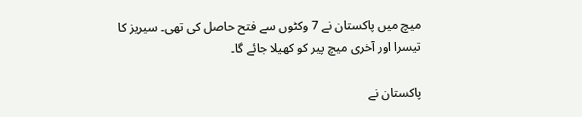میچ میں پاکستان نے 7 وکٹوں سے فتح حاصل کی تھی۔ سیریز کا تیسرا اور آخری میچ پیر کو کھیلا جائے گا۔

پاکستان نے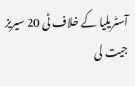آسٹریلیا کے خلاف ٹی 20 سیریز جیت لی